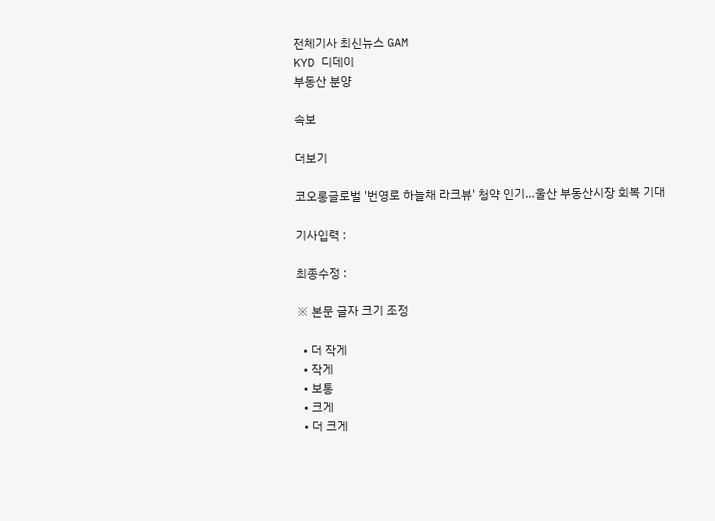전체기사 최신뉴스 GAM
KYD 디데이
부동산 분양

속보

더보기

코오롱글로벌 '번영로 하늘채 라크뷰' 청약 인기…울산 부동산시장 회복 기대

기사입력 :

최종수정 :

※ 본문 글자 크기 조정

  • 더 작게
  • 작게
  • 보통
  • 크게
  • 더 크게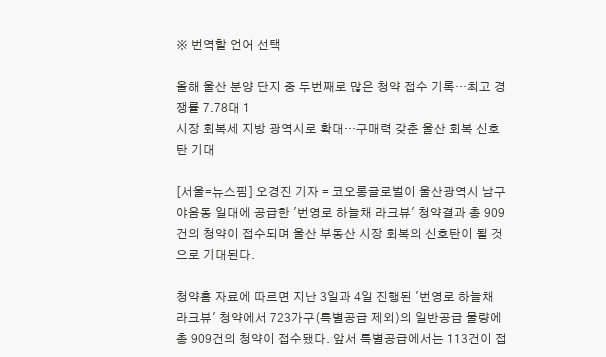※ 번역할 언어 선택

올해 울산 분양 단지 중 두번째로 많은 청약 접수 기록…최고 경쟁률 7.78대 1
시장 회복세 지방 광역시로 확대…구매력 갖춘 울산 회복 신호탄 기대

[서울=뉴스핌] 오경진 기자 = 코오롱글로벌이 울산광역시 남구 야음동 일대에 공급한 '번영로 하늘채 라크뷰' 청약결과 총 909건의 청약이 접수되며 울산 부동산 시장 회복의 신호탄이 될 것으로 기대된다.

청약홈 자료에 따르면 지난 3일과 4일 진행된 '번영로 하늘채 라크뷰' 청약에서 723가구(특별공급 제외)의 일반공급 물량에 총 909건의 청약이 접수됐다. 앞서 특별공급에서는 113건이 접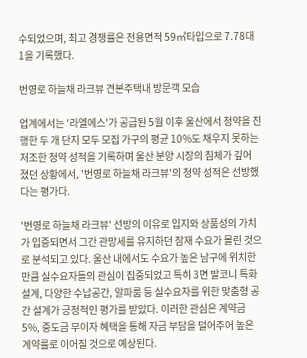수되었으며, 최고 경쟁률은 전용면적 59㎡타입으로 7.78대 1을 기록했다.

번영로 하늘채 라크뷰 견본주택내 방문객 모습

업계에서는 '라엘에스'가 공급된 5월 이후 울산에서 청약을 진행한 두 개 단지 모두 모집 가구의 평균 10%도 채우지 못하는 저조한 청약 성적을 기록하며 울산 분양 시장의 침체가 깊어 졌던 상황에서, '번영로 하늘채 라크뷰'의 청약 성적은 선방했다는 평가다.

'번영로 하늘채 라크뷰' 선방의 이유로 입지와 상품성의 가치가 입증되면서 그간 관망세를 유지하던 잠재 수요가 몰린 것으로 분석되고 있다. 울산 내에서도 수요가 높은 남구에 위치한 만큼 실수요자들의 관심이 집중되었고 특히 3면 발코니 특화 설계, 다양한 수납공간, 알파룸 등 실수요자를 위한 맞춤형 공간 설계가 긍정적인 평가를 받았다. 이러한 관심은 계약금 5%, 중도금 무이자 혜택을 통해 자금 부담을 덜어주어 높은 계약률로 이어질 것으로 예상된다.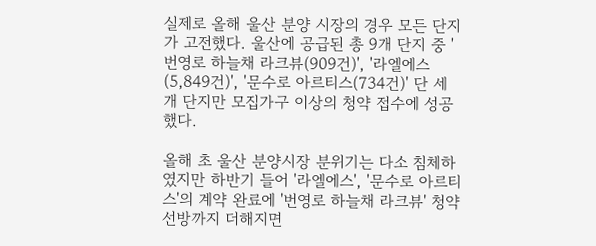실제로 올해 울산 분양 시장의 경우 모든 단지가 고전했다. 울산에 공급된 총 9개 단지 중 '번영로 하늘채 라크뷰(909건)', '라엘에스(5,849건)', '문수로 아르티스(734건)' 단 세 개 단지만 모집가구 이상의 청약 접수에 성공했다.

올해 초 울산 분양시장 분위기는 다소 침체하였지만 하반기 들어 '라엘에스', '문수로 아르티스'의 계약 완료에 '번영로 하늘채 라크뷰' 청약 선방까지 더해지면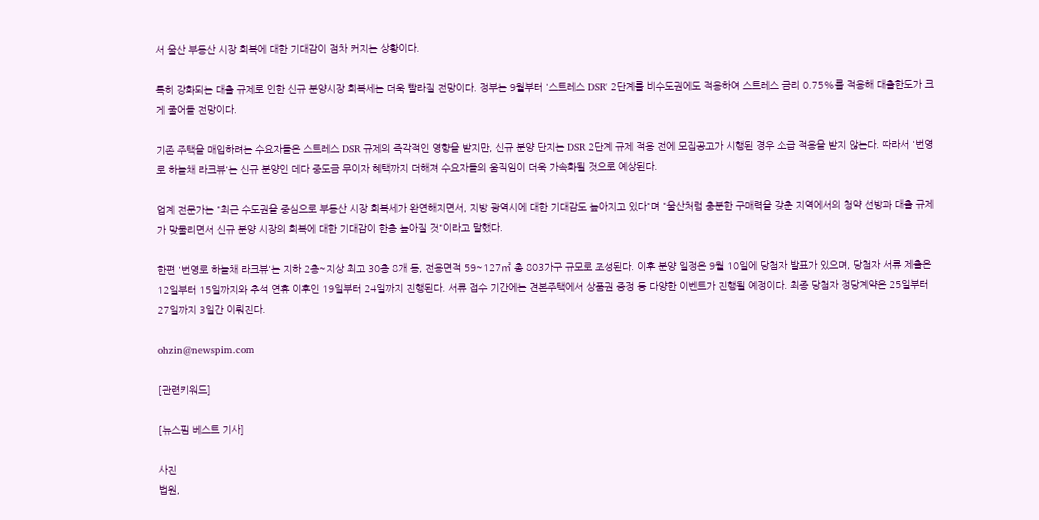서 울산 부동산 시장 회복에 대한 기대감이 점차 커지는 상황이다.

특히 강화되는 대출 규제로 인한 신규 분양시장 회복세는 더욱 빨라질 전망이다. 정부는 9월부터 '스트레스 DSR' 2단계를 비수도권에도 적용하여 스트레스 금리 0.75%를 적용해 대출한도가 크게 줄어들 전망이다.

기존 주택을 매입하려는 수요자들은 스트레스 DSR 규제의 즉각적인 영향을 받지만, 신규 분양 단지는 DSR 2단계 규제 적용 전에 모집공고가 시행된 경우 소급 적용을 받지 않는다. 따라서 '번영로 하늘채 라크뷰'는 신규 분양인 데다 중도금 무이자 혜택까지 더해져 수요자들의 움직임이 더욱 가속화될 것으로 예상된다.

업계 전문가는 "최근 수도권을 중심으로 부동산 시장 회복세가 완연해지면서, 지방 광역시에 대한 기대감도 높아지고 있다"며 "울산처럼 충분한 구매력을 갖춘 지역에서의 청약 선방과 대출 규제가 맞물리면서 신규 분양 시장의 회복에 대한 기대감이 한층 높아질 것"이라고 말했다.

한편 '번영로 하늘채 라크뷰'는 지하 2층~지상 최고 30층 8개 동, 전용면적 59~127㎡ 총 803가구 규모로 조성된다. 이후 분양 일정은 9월 10일에 당첨자 발표가 있으며, 당첨자 서류 제출은 12일부터 15일까지와 추석 연휴 이후인 19일부터 24일까지 진행된다. 서류 접수 기간에는 견본주택에서 상품권 증정 등 다양한 이벤트가 진행될 예정이다. 최종 당첨자 정당계약은 25일부터 27일까지 3일간 이뤄진다.

ohzin@newspim.com

[관련키워드]

[뉴스핌 베스트 기사]

사진
법원,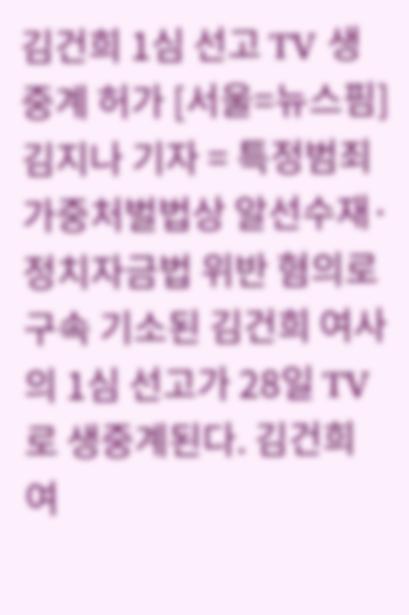김건희 1심 선고 TV 생중계 허가 [서울=뉴스핌] 김지나 기자 = 특정범죄가중처벌법상 알선수재·정치자금법 위반 혐의로 구속 기소된 김건희 여사의 1심 선고가 28일 TV로 생중계된다. 김건희 여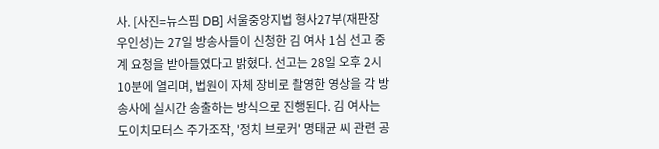사. [사진=뉴스핌 DB] 서울중앙지법 형사27부(재판장 우인성)는 27일 방송사들이 신청한 김 여사 1심 선고 중계 요청을 받아들였다고 밝혔다. 선고는 28일 오후 2시10분에 열리며, 법원이 자체 장비로 촬영한 영상을 각 방송사에 실시간 송출하는 방식으로 진행된다. 김 여사는 도이치모터스 주가조작, '정치 브로커' 명태균 씨 관련 공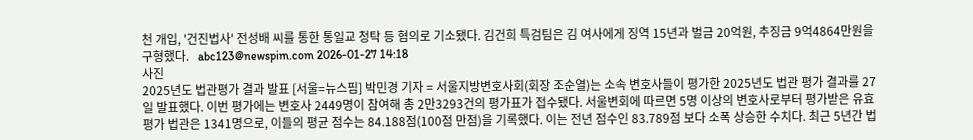천 개입, '건진법사' 전성배 씨를 통한 통일교 청탁 등 혐의로 기소됐다. 김건희 특검팀은 김 여사에게 징역 15년과 벌금 20억원, 추징금 9억4864만원을 구형했다.   abc123@newspim.com 2026-01-27 14:18
사진
2025년도 법관평가 결과 발표 [서울=뉴스핌] 박민경 기자 = 서울지방변호사회(회장 조순열)는 소속 변호사들이 평가한 2025년도 법관 평가 결과를 27일 발표했다. 이번 평가에는 변호사 2449명이 참여해 총 2만3293건의 평가표가 접수됐다. 서울변회에 따르면 5명 이상의 변호사로부터 평가받은 유효 평가 법관은 1341명으로, 이들의 평균 점수는 84.188점(100점 만점)을 기록했다. 이는 전년 점수인 83.789점 보다 소폭 상승한 수치다. 최근 5년간 법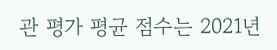관 평가 평균 점수는 2021년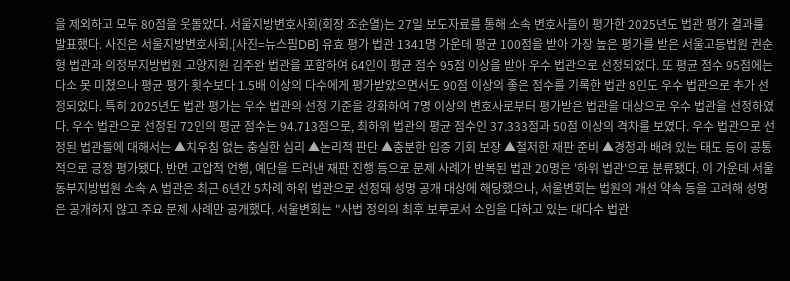을 제외하고 모두 80점을 웃돌았다. 서울지방변호사회(회장 조순열)는 27일 보도자료를 통해 소속 변호사들이 평가한 2025년도 법관 평가 결과를 발표했다. 사진은 서울지방변호사회.[사진=뉴스핌DB] 유효 평가 법관 1341명 가운데 평균 100점을 받아 가장 높은 평가를 받은 서울고등법원 권순형 법관과 의정부지방법원 고양지원 김주완 법관을 포함하여 64인이 평균 점수 95점 이상을 받아 우수 법관으로 선정되었다. 또 평균 점수 95점에는 다소 못 미쳤으나 평균 평가 횟수보다 1.5배 이상의 다수에게 평가받았으면서도 90점 이상의 좋은 점수를 기록한 법관 8인도 우수 법관으로 추가 선정되었다. 특히 2025년도 법관 평가는 우수 법관의 선정 기준을 강화하여 7명 이상의 변호사로부터 평가받은 법관을 대상으로 우수 법관을 선정하였다. 우수 법관으로 선정된 72인의 평균 점수는 94.713점으로, 최하위 법관의 평균 점수인 37.333점과 50점 이상의 격차를 보였다. 우수 법관으로 선정된 법관들에 대해서는 ▲치우침 없는 충실한 심리 ▲논리적 판단 ▲충분한 입증 기회 보장 ▲철저한 재판 준비 ▲경청과 배려 있는 태도 등이 공통적으로 긍정 평가됐다. 반면 고압적 언행, 예단을 드러낸 재판 진행 등으로 문제 사례가 반복된 법관 20명은 '하위 법관'으로 분류됐다. 이 가운데 서울동부지방법원 소속 A 법관은 최근 6년간 5차례 하위 법관으로 선정돼 성명 공개 대상에 해당했으나, 서울변회는 법원의 개선 약속 등을 고려해 성명은 공개하지 않고 주요 문제 사례만 공개했다. 서울변회는 "사법 정의의 최후 보루로서 소임을 다하고 있는 대다수 법관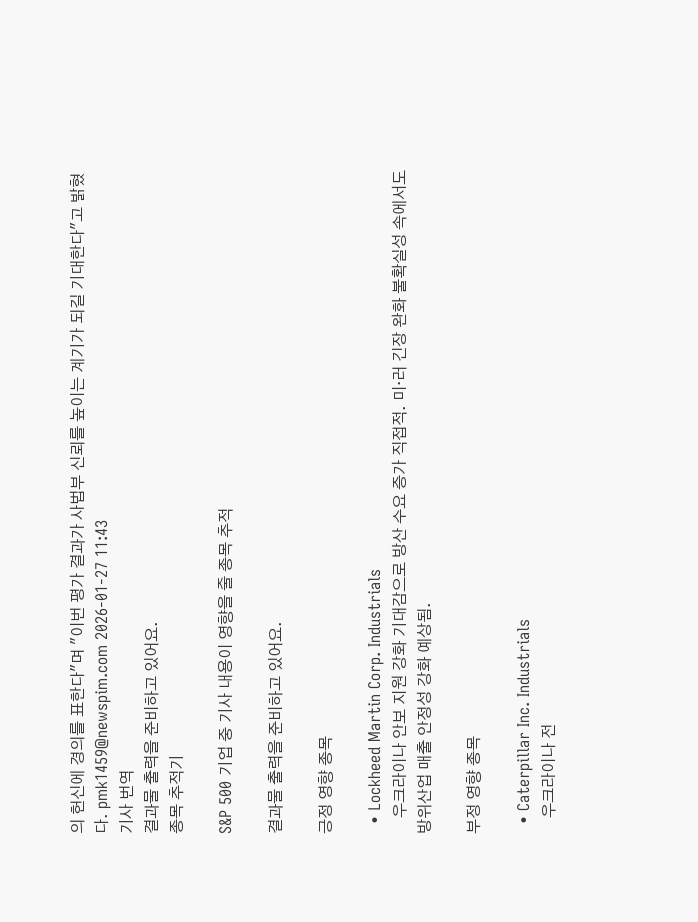의 헌신에 경의를 표한다"며 "이번 평가 결과가 사법부 신뢰를 높이는 계기가 되길 기대한다"고 밝혔다. pmk1459@newspim.com 2026-01-27 11:43
기사 번역
결과물 출력을 준비하고 있어요.
종목 추적기

S&P 500 기업 중 기사 내용이 영향을 줄 종목 추적

결과물 출력을 준비하고 있어요.

긍정 영향 종목

  • Lockheed Martin Corp. Industrials
    우크라이나 안보 지원 강화 기대감으로 방산 수요 증가 직접적. 미·러 긴장 완화 불확실성 속에서도 방위산업 매출 안정성 강화 예상됨.

부정 영향 종목

  • Caterpillar Inc. Industrials
    우크라이나 전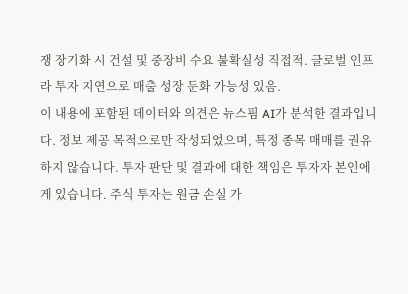쟁 장기화 시 건설 및 중장비 수요 불확실성 직접적. 글로벌 인프라 투자 지연으로 매출 성장 둔화 가능성 있음.
이 내용에 포함된 데이터와 의견은 뉴스핌 AI가 분석한 결과입니다. 정보 제공 목적으로만 작성되었으며, 특정 종목 매매를 권유하지 않습니다. 투자 판단 및 결과에 대한 책임은 투자자 본인에게 있습니다. 주식 투자는 원금 손실 가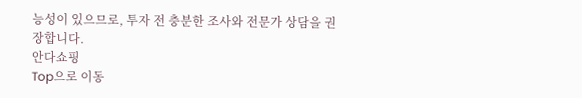능성이 있으므로, 투자 전 충분한 조사와 전문가 상담을 권장합니다.
안다쇼핑
Top으로 이동